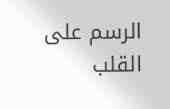الرسم على القلب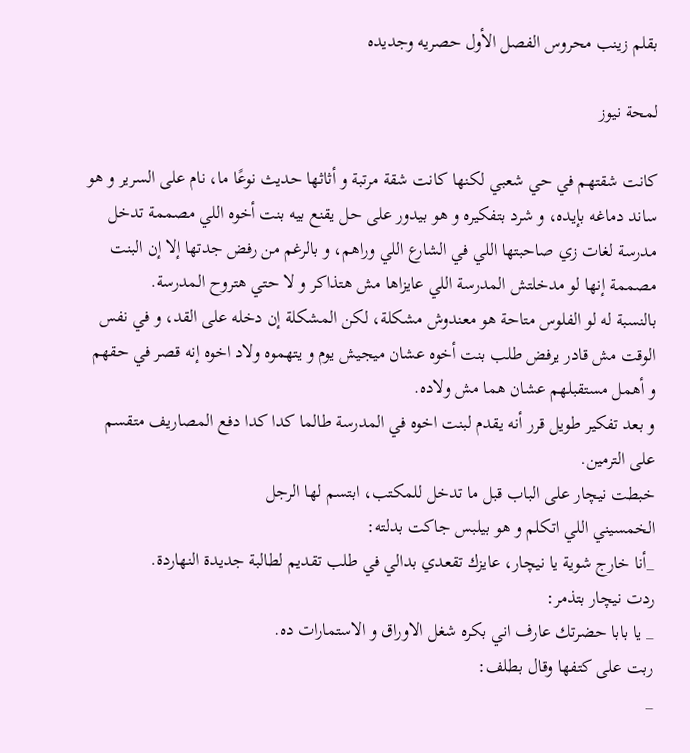بقلم زينب محروس الفصل الأول حصريه وجديده

لمحة نيوز

كانت شقتهم في حي شعبي لكنها كانت شقة مرتبة و أثاثها حديث نوعًا ما، نام على السرير و هو ساند دماغه بإيده، و شرد بتفكيره و هو بيدور على حل يقنع بيه بنت أخوه اللي مصممة تدخل مدرسة لغات زي صاحبتها اللي في الشارع اللي وراهم، و بالرغم من رفض جدتها إلا إن البنت مصممة إنها لو مدخلتش المدرسة اللي عايزاها مش هتذاكر و لا حتي هتروح المدرسة.
بالنسبة له لو الفلوس متاحة هو معندوش مشكلة، لكن المشكلة إن دخله على القد، و في نفس الوقت مش قادر يرفض طلب بنت أخوه عشان ميجيش يوم و يتهموه ولاد اخوه إنه قصر في حقهم و أهمل مستقبلهم عشان هما مش ولاده.
و بعد تفكير طويل قرر أنه يقدم لبنت اخوه في المدرسة طالما كدا كدا دفع المصاريف متقسم على الترمين.
خبطت نيچار على الباب قبل ما تدخل للمكتب، ابتسم لها الرجل
الخمسيني اللي اتكلم و هو بيلبس جاكت بدلته:
_أنا خارج شوية يا نيچار، عايزك تقعدي بدالي في طلب تقديم لطالبة جديدة النهاردة.
ردت نيچار بتذمر:
_ يا بابا حضرتك عارف اني بكره شغل الاوراق و الاستمارات ده.
ربت على كتفها وقال بطلف:
_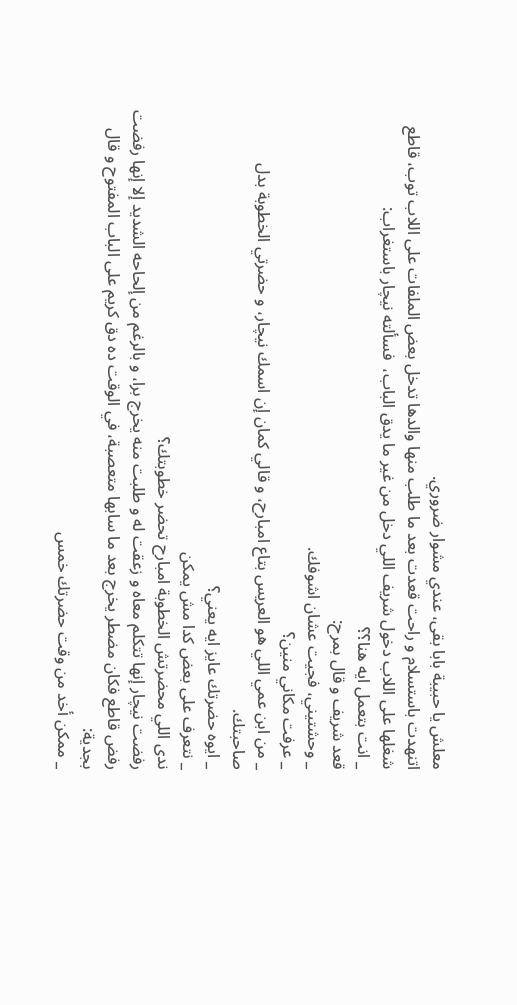معلش يا حبيبة بابا بقى، عندي مشوار ضروري.
اتنهدت باستسلام و راحت قعدت بعد ما طلب منها والدها تدخل بعض الملفات على اللاب توب، قاطع شغلها على اللاب دخول شريف اللي دخل من غير ما يدق الباب،  فسألته نيچار باستغراب:
_ انت بتعمل ايه هنا؟؟
قعد شريف و قال بمرح:
_ وحشتيني، فجيت عشان اشوفك.
_ عرفت مكاني منين؟
_ من ابن عمي اللي هو العريس بتاع امبارح، و قالي كمان إن اسمك نيچار، و حضرتي الخطوبة بدل صاحبتك.
_ ايوه حضرتك عايز ايه يعني؟
_ نتعرف على بعض كدا مش يمكن
ندى اللي محضرتش الخطوبة امبارح تحضر خطوبتك؟
رفضت نيچار إنها تتكلم معاه و زعقت له و طلبت منه يخرج برا، و بالرغم من إلحاحه الشديد إلا إنها رفضت رفض قاطع فكان مضطر يخرج بعد ما سابها متعصبة، في الوقت ده دق كريم على الباب المفتوح و قال بجدية:
_ ممكن أخد من وقت حضرتك خمس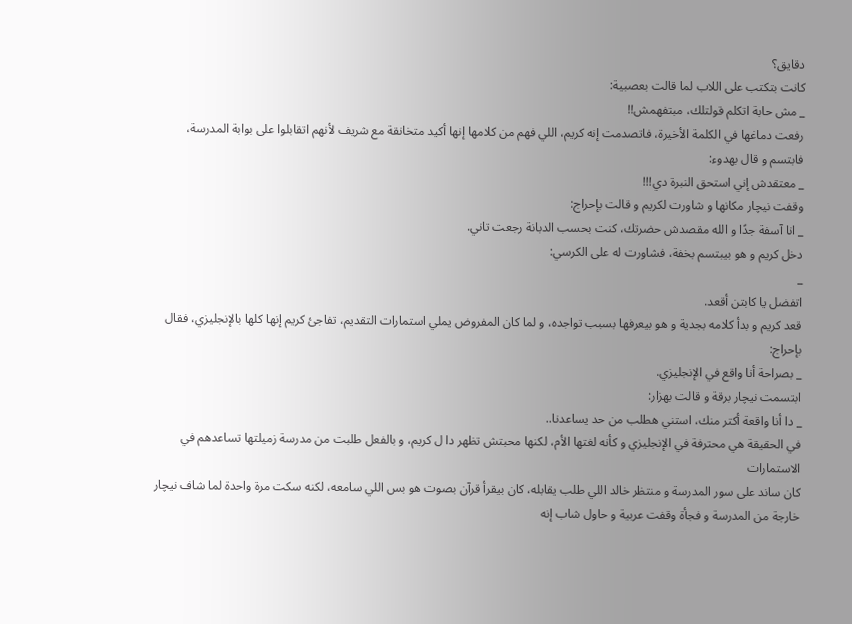دقايق؟
كانت بتكتب على اللاب لما قالت بعصبية:
_ مش حابة اتكلم قولتلك، مبتفهمش!!
رفعت دماغها في الكلمة الأخيرة، فاتصدمت إنه كريم، اللي فهم من كلامها إنها أكيد متخانقة مع شريف لأنهم اتقابلوا على بوابة المدرسة، فابتسم و قال بهدوء:
_ معتقدش إني استحق النبرة دي!!!
وقفت نيچار مكانها و شاورت لكريم و قالت بإحراج:
_ انا آسفة جدًا و الله مقصدش حضرتك، كنت بحسب الدبانة رجعت تاني.
دخل كريم و هو بيبتسم بخفة، فشاورت له على الكرسي:
_
اتفضل يا كابتن أقعد.
قعد كريم و بدأ كلامه بجدية و هو بيعرفها بسبب تواجده، و لما كان المفروض يملي استمارات التقديم، تفاجئ كريم إنها كلها بالإنجليزي، فقال بإحراج:
_ بصراحة أنا واقع في الإنجليزي.
ابتسمت نيچار برقة و قالت بهزار:
_ دا أنا واقعة أكتر منك، استني هطلب من حد يساعدنا..
في الحقيقة هي محترفة في الإنجليزي و كأنه لغتها الأم، لكنها محبتش تظهر دا ل كريم، و بالفعل طلبت من مدرسة زميلتها تساعدهم في الاستمارات
كان ساند على سور المدرسة و منتظر خالد اللي طلب يقابله، كان بيقرأ قرآن بصوت هو بس اللي سامعه، لكنه سكت مرة واحدة لما شاف نيچار خارجة من المدرسة و فجأة وقفت عربية و حاول شاب إنه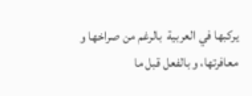يركبها في العربية  بالرغم من صراخها و معافرتها، و بالفعل قبل ما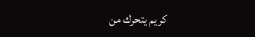كريم يتحرك من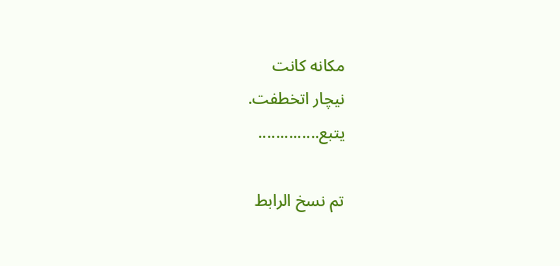مكانه كانت
نيچار اتخطفت.
يتبع..............

تم نسخ الرابط